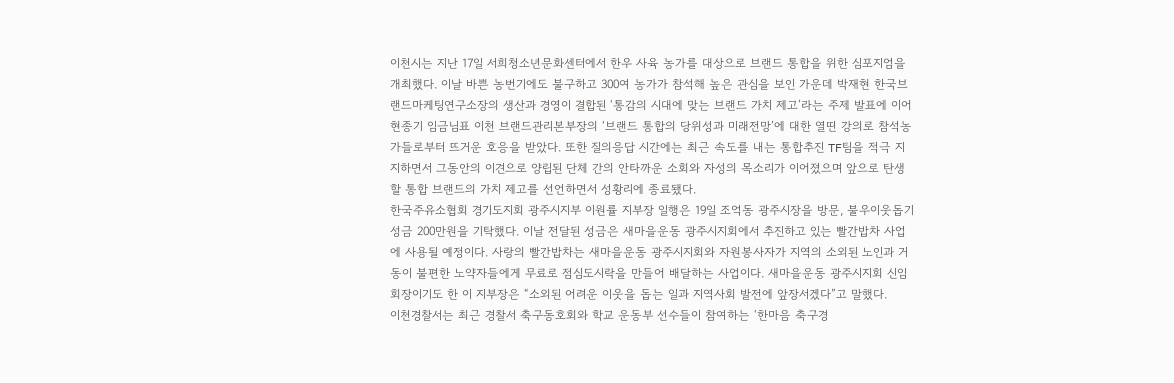이천시는 지난 17일 서희청소년문화센터에서 한우 사육 농가를 대상으로 브랜드 통합을 위한 심포지엄을 개최했다. 이날 바쁜 농번기에도 불구하고 300여 농가가 참석해 높은 관심을 보인 가운데 박재현 한국브랜드마케팅연구소장의 생산과 경영이 결합된 ‘통감의 시대에 맞는 브랜드 가치 제고’라는 주제 발표에 이어 현종기 임금님표 이천 브랜드관리본부장의 ‘브랜드 통합의 당위성과 미래전망’에 대한 열띤 강의로 참석농가들로부터 뜨거운 호응을 받았다. 또한 질의응답 시간에는 최근 속도를 내는 통합추진 TF팀을 적극 지지하면서 그동안의 이견으로 양립된 단체 간의 안타까운 소회와 자성의 목소리가 이어졌으며 앞으로 탄생할 통합 브랜드의 가치 제고를 선언하면서 성황리에 종료됐다.
한국주유소협회 경기도지회 광주시지부 이원률 지부장 일행은 19일 조억동 광주시장을 방문, 불우이웃돕기 성금 200만원을 기탁했다. 이날 전달된 성금은 새마을운동 광주시지회에서 추진하고 있는 빨간밥차 사업에 사용될 예정이다. 사랑의 빨간밥차는 새마을운동 광주시지회와 자원봉사자가 지역의 소외된 노인과 거동이 불편한 노약자들에게 무료로 점심도시락을 만들어 배달하는 사업이다. 새마을운동 광주시지회 신임회장이기도 한 이 지부장은 “소외된 어려운 이웃을 돕는 일과 지역사회 발전에 앞장서겠다”고 말했다.
이천경찰서는 최근 경찰서 축구동호회와 학교 운동부 선수들이 참여하는 ‘한마음 축구경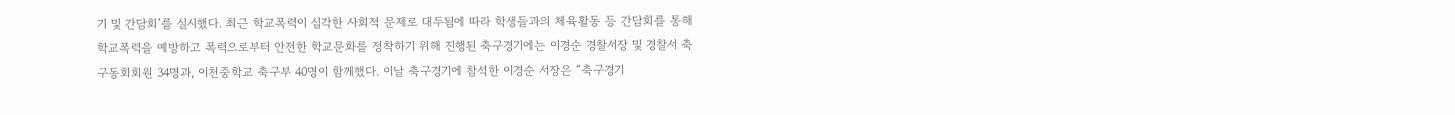기 및 간담회’를 실시했다. 최근 학교폭력이 심각한 사회적 문제로 대두됨에 따라 학생들과의 체육활동 등 간담회를 통해 학교폭력을 예방하고 폭력으로부터 안전한 학교문화를 정착하기 위해 진행된 축구경기에는 이경순 경찰서장 및 경찰서 축구동회회원 34명과, 이천중학교 축구부 40명이 함께했다. 이날 축구경기에 참석한 이경순 서장은 “축구경기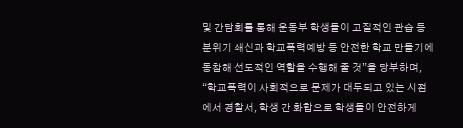및 간담회를 통해 운동부 학생들이 고질적인 관습 등 분위기 쇄신과 학교폭력예방 등 안전한 학교 만들기에 동참해 선도적인 역할을 수행해 줄 것”을 당부하며, “학교폭력이 사회적으로 문제가 대두되고 있는 시점에서 경찰서, 학생 간 화합으로 학생들이 안전하게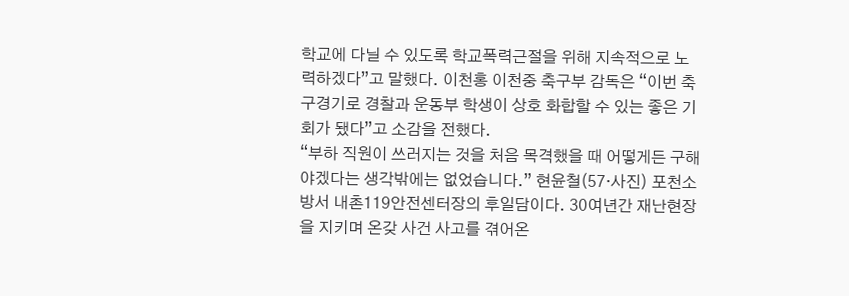학교에 다닐 수 있도록 학교폭력근절을 위해 지속적으로 노력하겠다”고 말했다. 이천홍 이천중 축구부 감독은 “이번 축구경기로 경찰과 운동부 학생이 상호 화합할 수 있는 좋은 기회가 됐다”고 소감을 전했다.
“부하 직원이 쓰러지는 것을 처음 목격했을 때 어떻게든 구해야겠다는 생각밖에는 없었습니다.” 현윤철(57·사진) 포천소방서 내촌119안전센터장의 후일담이다. 30여년간 재난현장을 지키며 온갖 사건 사고를 겪어온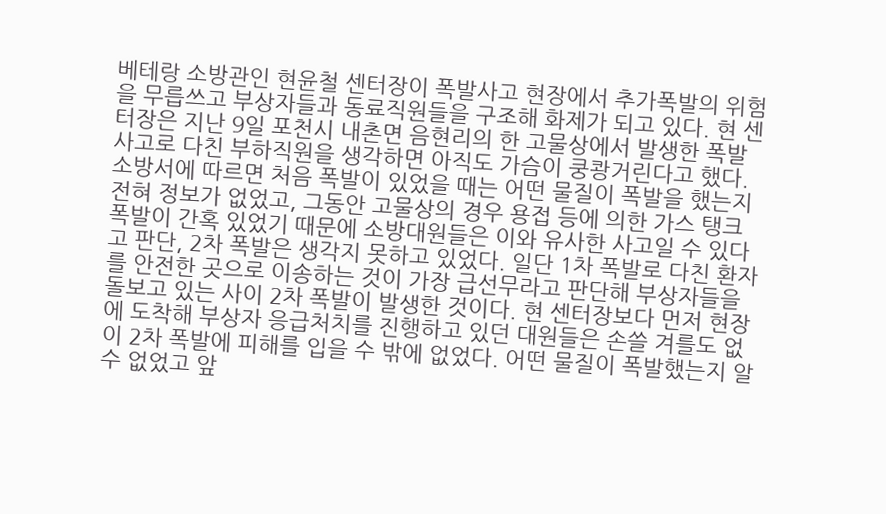베테랑 소방관인 현윤철 센터장이 폭발사고 현장에서 추가폭발의 위험을 무릅쓰고 부상자들과 동료직원들을 구조해 화제가 되고 있다. 현 센터장은 지난 9일 포천시 내촌면 음현리의 한 고물상에서 발생한 폭발 사고로 다친 부하직원을 생각하면 아직도 가슴이 쿵쾅거린다고 했다. 소방서에 따르면 처음 폭발이 있었을 때는 어떤 물질이 폭발을 했는지 전혀 정보가 없었고, 그동안 고물상의 경우 용접 등에 의한 가스 탱크 폭발이 간혹 있었기 때문에 소방대원들은 이와 유사한 사고일 수 있다고 판단, 2차 폭발은 생각지 못하고 있었다. 일단 1차 폭발로 다친 환자를 안전한 곳으로 이송하는 것이 가장 급선무라고 판단해 부상자들을 돌보고 있는 사이 2차 폭발이 발생한 것이다. 현 센터장보다 먼저 현장에 도착해 부상자 응급처치를 진행하고 있던 대원들은 손쓸 겨를도 없이 2차 폭발에 피해를 입을 수 밖에 없었다. 어떤 물질이 폭발했는지 알 수 없었고 앞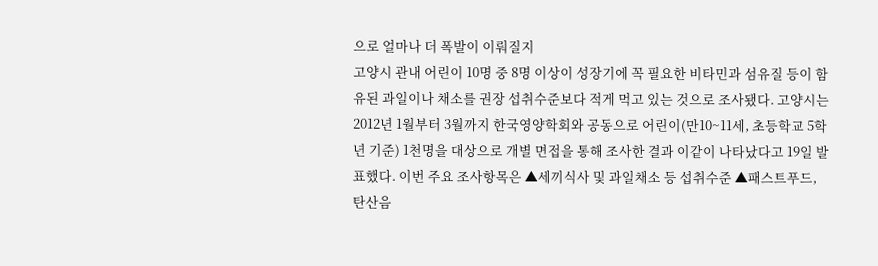으로 얼마나 더 폭발이 이뤄질지
고양시 관내 어린이 10명 중 8명 이상이 성장기에 꼭 필요한 비타민과 섬유질 등이 함유된 과일이나 채소를 권장 섭취수준보다 적게 먹고 있는 것으로 조사됐다. 고양시는 2012년 1월부터 3월까지 한국영양학회와 공동으로 어린이(만10~11세, 초등학교 5학년 기준) 1천명을 대상으로 개별 면접을 통해 조사한 결과 이같이 나타났다고 19일 발표했다. 이번 주요 조사항목은 ▲세끼식사 및 과일채소 등 섭취수준 ▲패스트푸드, 탄산음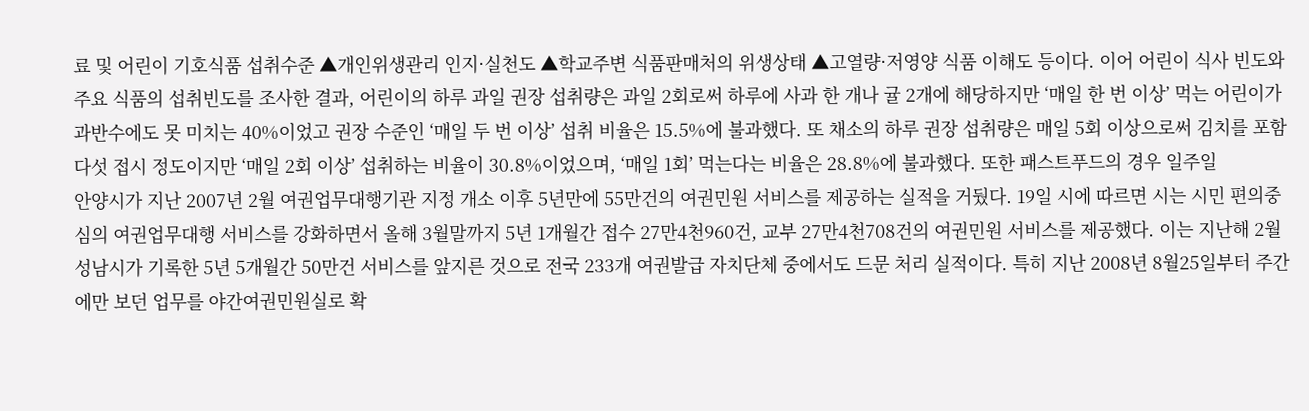료 및 어린이 기호식품 섭취수준 ▲개인위생관리 인지·실천도 ▲학교주변 식품판매처의 위생상태 ▲고열량·저영양 식품 이해도 등이다. 이어 어린이 식사 빈도와 주요 식품의 섭취빈도를 조사한 결과, 어린이의 하루 과일 권장 섭취량은 과일 2회로써 하루에 사과 한 개나 귤 2개에 해당하지만 ‘매일 한 번 이상’ 먹는 어린이가 과반수에도 못 미치는 40%이었고 권장 수준인 ‘매일 두 번 이상’ 섭취 비율은 15.5%에 불과했다. 또 채소의 하루 권장 섭취량은 매일 5회 이상으로써 김치를 포함 다섯 접시 정도이지만 ‘매일 2회 이상’ 섭취하는 비율이 30.8%이었으며, ‘매일 1회’ 먹는다는 비율은 28.8%에 불과했다. 또한 패스트푸드의 경우 일주일
안양시가 지난 2007년 2월 여권업무대행기관 지정 개소 이후 5년만에 55만건의 여권민원 서비스를 제공하는 실적을 거뒀다. 19일 시에 따르면 시는 시민 편의중심의 여권업무대행 서비스를 강화하면서 올해 3월말까지 5년 1개월간 접수 27만4천960건, 교부 27만4천708건의 여권민원 서비스를 제공했다. 이는 지난해 2월 성남시가 기록한 5년 5개월간 50만건 서비스를 앞지른 것으로 전국 233개 여권발급 자치단체 중에서도 드문 처리 실적이다. 특히 지난 2008년 8월25일부터 주간에만 보던 업무를 야간여권민원실로 확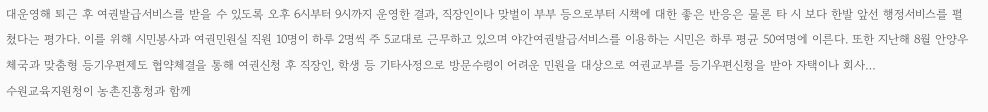대운영해 퇴근 후 여권발급서비스를 받을 수 있도록 오후 6시부터 9시까지 운영한 결과, 직장인이나 맞벌이 부부 등으로부터 시책에 대한 좋은 반응은 물론 타 시 보다 한발 앞선 행정서비스를 펼쳤다는 평가다. 이를 위해 시민봉사과 여권민원실 직원 10명이 하루 2명씩 주 5교대로 근무하고 있으며 야간여권발급서비스를 이용하는 시민은 하루 평균 50여명에 이른다. 또한 지난해 8월 안양우체국과 맞춤형 등기우편제도 협약체결을 통해 여권신청 후 직장인, 학생 등 기타사정으로 방문수령이 어려운 민원을 대상으로 여권교부를 등기우편신청을 받아 자택이나 회사…
수원교육지원청이 농촌진흥청과 함께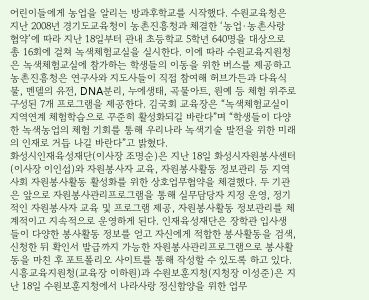어린이들에게 농업을 알리는 방과후학교를 시작했다. 수원교육청은 지난 2008년 경기도교육청이 농촌진흥청과 체결한 ‘농업·농촌사랑 협약’에 따라 지난 18일부터 관내 초등학교 5학년 640명을 대상으로 총 16회에 걸쳐 녹색체험교실을 실시한다. 이에 따라 수원교육지원청은 녹색체험교실에 참가하는 학생들의 이동을 위한 버스를 제공하고 농촌진흥청은 연구사와 지도사들이 직접 참여해 허브가든과 다육식물, 멘델의 유전, DNA분리, 누에생태, 곡물아트, 원예 등 체험 위주로 구성된 7개 프로그램을 제공한다. 김국회 교육장은 “녹색체험교실이 지역연계 체험학습으로 꾸준히 활성화되길 바란다”며 “학생들이 다양한 녹색농업의 체험 기회를 통해 우리나라 녹색기술 발전을 위한 미래의 인재로 거듭 나길 바란다”고 밝혔다.
화성시인재육성재단(이사장 조명순)은 지난 18일 화성시자원봉사센터(이사장 이인섭)와 자원봉사자 교육, 자원봉사활동 정보관리 등 지역사회 자원봉사활동 활성화를 위한 상호업무협약을 체결했다. 두 기관은 앞으로 자원봉사관리프로그램을 통해 실무담당자 지정 운영, 정기적인 자원봉사자 교육 및 프로그램 제공, 자원봉사활동 정보관리를 체계적이고 지속적으로 운영하게 된다. 인재육성재단은 장학관 입사생들이 다양한 봉사활동 정보를 얻고 자신에게 적합한 봉사활동을 검색, 신청한 뒤 확인서 발급까지 가능한 자원봉사관리프로그램으로 봉사활동을 마친 후 포트폴리오 사이트를 통해 작성할 수 있도록 하고 있다.
시흥교육지원청(교육장 이하원)과 수원보훈지청(지청장 이성준)은 지난 18일 수원보훈지청에서 나라사랑 정신함양을 위한 업무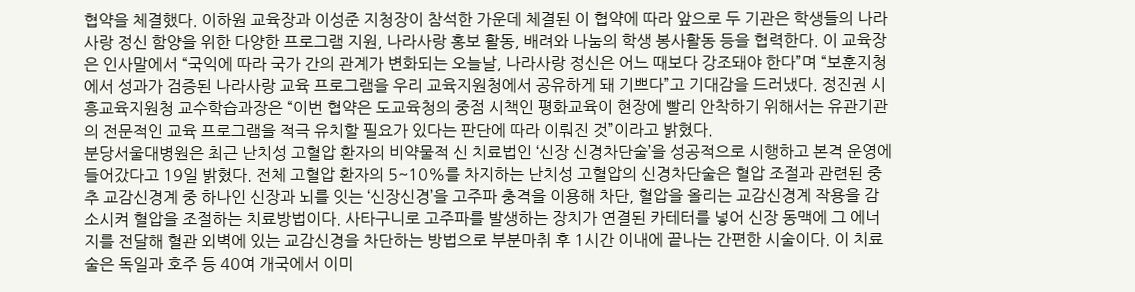협약을 체결했다. 이하원 교육장과 이성준 지청장이 참석한 가운데 체결된 이 협약에 따라 앞으로 두 기관은 학생들의 나라 사랑 정신 함양을 위한 다양한 프로그램 지원, 나라사랑 홍보 활동, 배려와 나눔의 학생 봉사활동 등을 협력한다. 이 교육장은 인사말에서 “국익에 따라 국가 간의 관계가 변화되는 오늘날, 나라사랑 정신은 어느 때보다 강조돼야 한다”며 “보훈지청에서 성과가 검증된 나라사랑 교육 프로그램을 우리 교육지원청에서 공유하게 돼 기쁘다”고 기대감을 드러냈다. 정진권 시흥교육지원청 교수학습과장은 “이번 협약은 도교육청의 중점 시책인 평화교육이 현장에 빨리 안착하기 위해서는 유관기관의 전문적인 교육 프로그램을 적극 유치할 필요가 있다는 판단에 따라 이뤄진 것”이라고 밝혔다.
분당서울대병원은 최근 난치성 고혈압 환자의 비약물적 신 치료법인 ‘신장 신경차단술’을 성공적으로 시행하고 본격 운영에 들어갔다고 19일 밝혔다. 전체 고혈압 환자의 5~10%를 차지하는 난치성 고혈압의 신경차단술은 혈압 조절과 관련된 중추 교감신경계 중 하나인 신장과 뇌를 잇는 ‘신장신경’을 고주파 충격을 이용해 차단, 혈압을 올리는 교감신경계 작용을 감소시켜 혈압을 조절하는 치료방법이다. 사타구니로 고주파를 발생하는 장치가 연결된 카테터를 넣어 신장 동맥에 그 에너지를 전달해 혈관 외벽에 있는 교감신경을 차단하는 방법으로 부분마취 후 1시간 이내에 끝나는 간편한 시술이다. 이 치료술은 독일과 호주 등 40여 개국에서 이미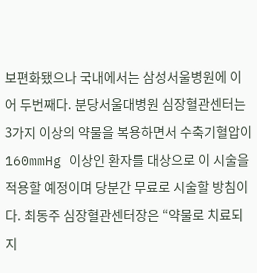보편화됐으나 국내에서는 삼성서울병원에 이어 두번째다. 분당서울대병원 심장혈관센터는 3가지 이상의 약물을 복용하면서 수축기혈압이 160mmHg 이상인 환자를 대상으로 이 시술을 적용할 예정이며 당분간 무료로 시술할 방침이다. 최동주 심장혈관센터장은 “약물로 치료되지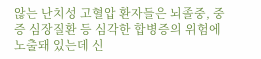않는 난치성 고혈압 환자들은 뇌졸중, 중증 심장질환 등 심각한 합병증의 위험에 노출돼 있는데 신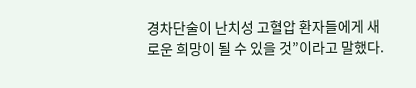경차단술이 난치성 고혈압 환자들에게 새로운 희망이 될 수 있을 것”이라고 말했다.